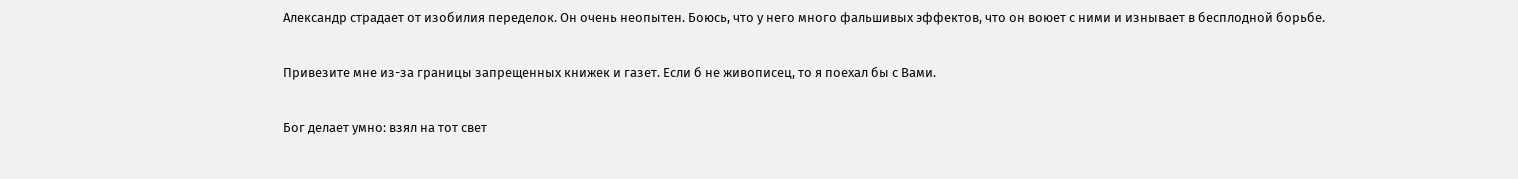Александр страдает от изобилия переделок. Он очень неопытен. Боюсь, что у него много фальшивых эффектов, что он воюет с ними и изнывает в бесплодной борьбе.

Привезите мне из-за границы запрещенных книжек и газет. Если б не живописец, то я поехал бы с Вами.

Бог делает умно: взял на тот свет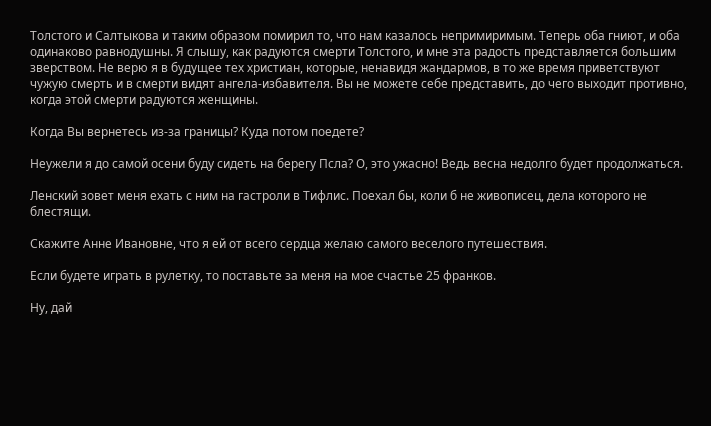Толстого и Салтыкова и таким образом помирил то, что нам казалось непримиримым. Теперь оба гниют, и оба одинаково равнодушны. Я слышу, как радуются смерти Толстого, и мне эта радость представляется большим зверством. Не верю я в будущее тех христиан, которые, ненавидя жандармов, в то же время приветствуют чужую смерть и в смерти видят ангела-избавителя. Вы не можете себе представить, до чего выходит противно, когда этой смерти радуются женщины.

Когда Вы вернетесь из-за границы? Куда потом поедете?

Неужели я до самой осени буду сидеть на берегу Псла? О, это ужасно! Ведь весна недолго будет продолжаться.

Ленский зовет меня ехать с ним на гастроли в Тифлис. Поехал бы, коли б не живописец, дела которого не блестящи.

Скажите Анне Ивановне, что я ей от всего сердца желаю самого веселого путешествия.

Если будете играть в рулетку, то поставьте за меня на мое счастье 25 франков.

Ну, дай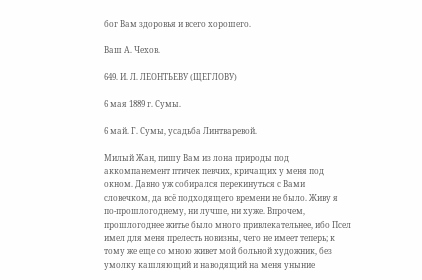бог Вам здоровья и всего хорошего.

Ваш А. Чехов.

649. И. Л. ЛЕОНТЬЕВУ (ЩЕГЛОВУ)

6 мая 1889 г. Сумы.

6 май. Г. Сумы, усадьба Линтваревой.

Милый Жан, пишу Вам из лона природы под аккомпанемент птичек певчих, кричащих у меня под окном. Давно уж собирался перекинуться с Вами словечком, да всё подходящего времени не было. Живу я по-прошлогоднему, ни лучше, ни хуже. Впрочем, прошлогоднее житье было много привлекательнее, ибо Псел имел для меня прелесть новизны, чего не имеет теперь; к тому же еще со мною живет мой больной художник, без умолку кашляющий и наводящий на меня уныние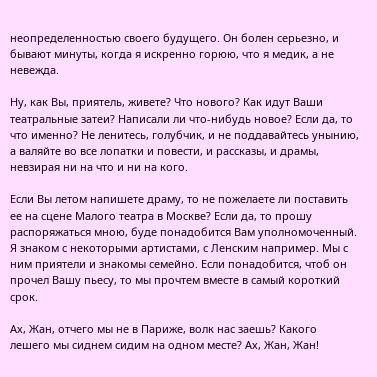неопределенностью своего будущего. Он болен серьезно, и бывают минуты, когда я искренно горюю, что я медик, а не невежда.

Ну, как Вы, приятель, живете? Что нового? Как идут Ваши театральные затеи? Написали ли что-нибудь новое? Если да, то что именно? Нe ленитесь, голубчик, и не поддавайтесь унынию, а валяйте во все лопатки и повести, и рассказы, и драмы, невзирая ни на что и ни на кого.

Если Вы летом напишете драму, то не пожелаете ли поставить ее на сцене Малого театра в Москве? Если да, то прошу распоряжаться мною, буде понадобится Вам уполномоченный. Я знаком с некоторыми артистами, с Ленским например. Мы с ним приятели и знакомы семейно. Если понадобится, чтоб он прочел Вашу пьесу, то мы прочтем вместе в самый короткий срок.

Ах, Жан, отчего мы не в Париже, волк нас заешь? Какого лешего мы сиднем сидим на одном месте? Ах, Жан, Жан!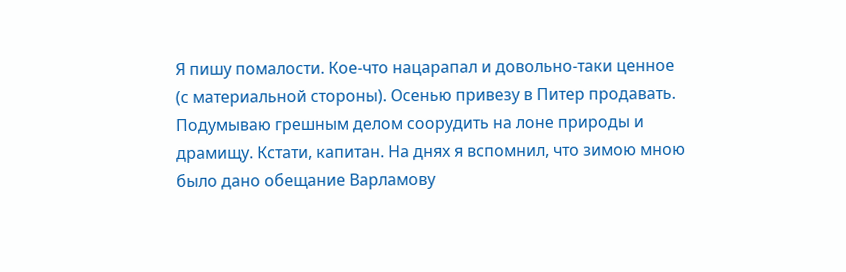Я пишу помалости. Кое-что нацарапал и довольно-таки ценное (с материальной стороны). Осенью привезу в Питер продавать. Подумываю грешным делом соорудить на лоне природы и драмищу. Кстати, капитан. На днях я вспомнил, что зимою мною было дано обещание Варламову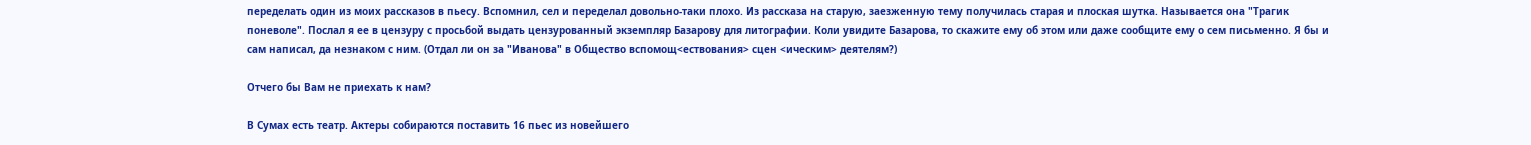переделать один из моих рассказов в пьесу. Вспомнил, сел и переделал довольно-таки плохо. Из рассказа на старую, заезженную тему получилась старая и плоская шутка. Называется она "Трагик поневоле". Послал я ее в цензуру с просьбой выдать цензурованный экземпляр Базарову для литографии. Коли увидите Базарова, то скажите ему об этом или даже сообщите ему о сем письменно. Я бы и сам написал, да незнаком с ним. (Отдал ли он за "Иванова" в Общество вспомощ<ествования> сцен <ическим> деятелям?)

Отчего бы Вам не приехать к нам?

В Сумах есть театр. Актеры собираются поставить 16 пьес из новейшего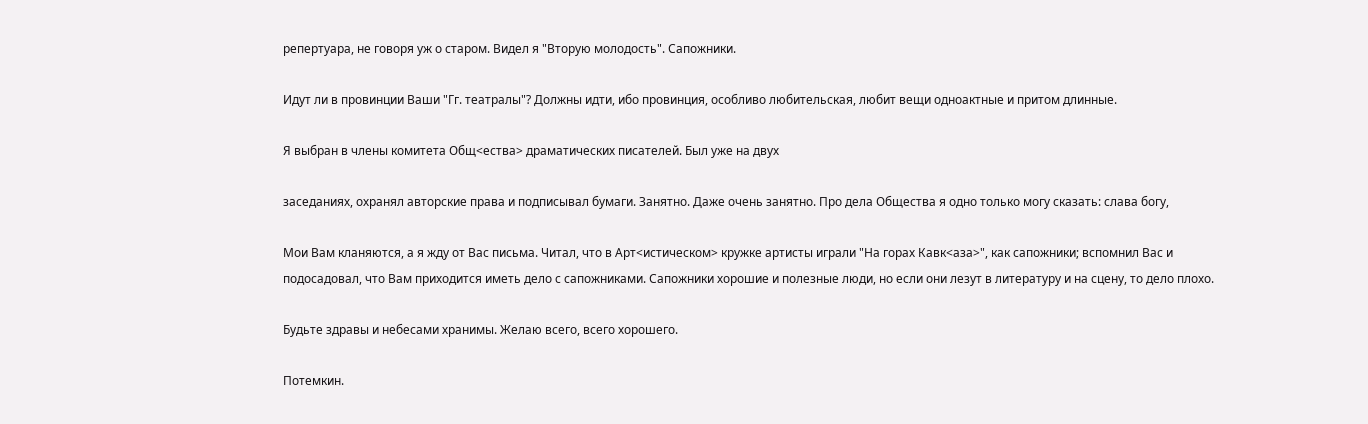репертуара, не говоря уж о старом. Видел я "Вторую молодость". Сапожники.

Идут ли в провинции Ваши "Гг. театралы"? Должны идти, ибо провинция, особливо любительская, любит вещи одноактные и притом длинные.

Я выбран в члены комитета Общ<ества> драматических писателей. Был уже на двух

заседаниях, охранял авторские права и подписывал бумаги. Занятно. Даже очень занятно. Про дела Общества я одно только могу сказать: слава богу,

Мои Вам кланяются, а я жду от Вас письма. Читал, что в Арт<истическом> кружке артисты играли "На горах Кавк<аза>", как сапожники; вспомнил Вас и подосадовал, что Вам приходится иметь дело с сапожниками. Сапожники хорошие и полезные люди, но если они лезут в литературу и на сцену, то дело плохо.

Будьте здравы и небесами хранимы. Желаю всего, всего хорошего.

Потемкин.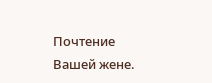Почтение Вашей жене.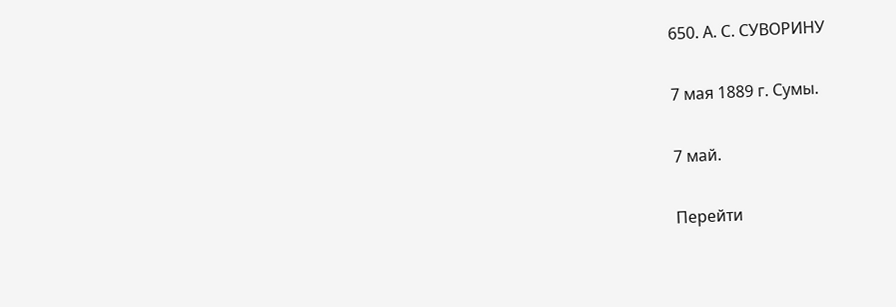650. А. С. СУВОРИНУ

7 мая 1889 г. Сумы.

7 май.

Перейти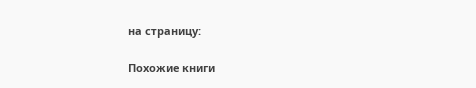на страницу:

Похожие книги